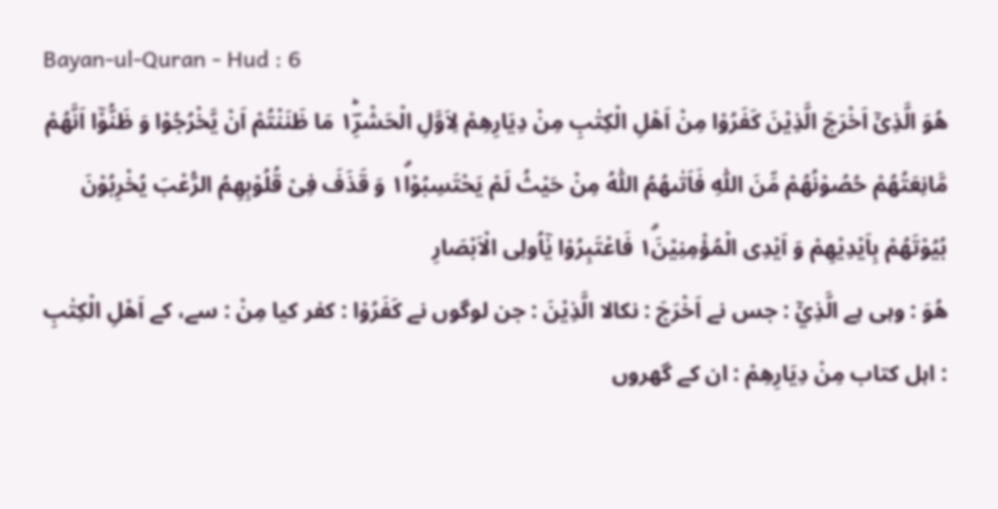Bayan-ul-Quran - Hud : 6
هُوَ الَّذِیْۤ اَخْرَجَ الَّذِیْنَ كَفَرُوْا مِنْ اَهْلِ الْكِتٰبِ مِنْ دِیَارِهِمْ لِاَوَّلِ الْحَشْرِ١ؔؕ مَا ظَنَنْتُمْ اَنْ یَّخْرُجُوْا وَ ظَنُّوْۤا اَنَّهُمْ مَّانِعَتُهُمْ حُصُوْنُهُمْ مِّنَ اللّٰهِ فَاَتٰىهُمُ اللّٰهُ مِنْ حَیْثُ لَمْ یَحْتَسِبُوْا١ۗ وَ قَذَفَ فِیْ قُلُوْبِهِمُ الرُّعْبَ یُخْرِبُوْنَ بُیُوْتَهُمْ بِاَیْدِیْهِمْ وَ اَیْدِی الْمُؤْمِنِیْنَ١ۗ فَاعْتَبِرُوْا یٰۤاُولِی الْاَبْصَارِ
هُوَ : وہی ہے الَّذِيْٓ : جس نے اَخْرَجَ : نکالا الَّذِيْنَ : جن لوگوں نے كَفَرُوْا : کفر کیا مِنْ : سے، کے اَهْلِ الْكِتٰبِ : اہل کتاب مِنْ دِيَارِهِمْ : ان کے گھروں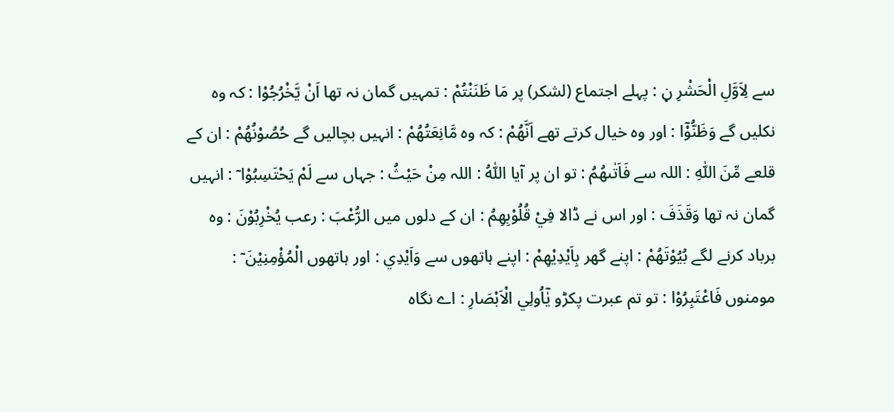سے لِاَوَّلِ الْحَشْرِ ڼ : پہلے اجتماع (لشکر) پر مَا ظَنَنْتُمْ : تمہیں گمان نہ تھا اَنْ يَّخْرُجُوْا : کہ وہ نکلیں گے وَظَنُّوْٓا : اور وہ خیال کرتے تھے اَنَّهُمْ : کہ وہ مَّانِعَتُهُمْ : انہیں بچالیں گے حُصُوْنُهُمْ : ان کے قلعے مِّنَ اللّٰهِ : اللہ سے فَاَتٰىهُمُ : تو ان پر آیا اللّٰهُ : اللہ مِنْ حَيْثُ : جہاں سے لَمْ يَحْتَسِبُوْا ۤ : انہیں گمان نہ تھا وَقَذَفَ : اور اس نے ڈالا فِيْ قُلُوْبِهِمُ : ان کے دلوں میں الرُّعْبَ : رعب يُخْرِبُوْنَ : وہ برباد کرنے لگے بُيُوْتَهُمْ : اپنے گھر بِاَيْدِيْهِمْ : اپنے ہاتھوں سے وَاَيْدِي : اور ہاتھوں الْمُؤْمِنِيْنَ ۤ : مومنوں فَاعْتَبِرُوْا : تو تم عبرت پکڑو يٰٓاُولِي الْاَبْصَارِ : اے نگاہ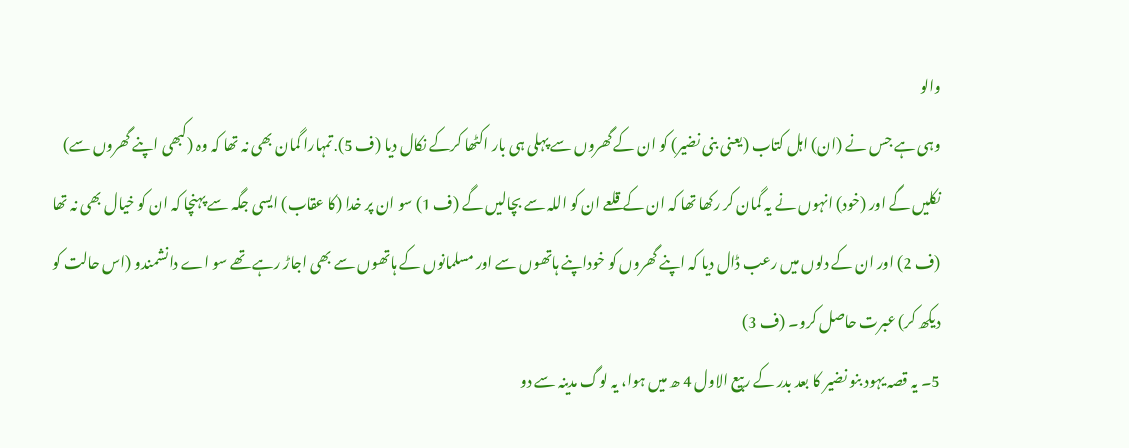والو
وہی ہے جس نے (ان) اہل کتاب (یعنی بنی نضیر) کو ان کے گھروں سے پہلی ہی بار اکٹھا کرکے نکال دیا (ف 5)․تمہارا گمان بھی نہ تھا کہ وہ (کبھی اپنے گھروں سے) نکلیں گے اور (خود) انہوں نے یہ گمان کر رکھا تھا کہ ان کے قلعے ان کو اللہ سے بچالیں گے (ف 1) سو ان پر خدا (کا عقاب) ایسی جگہ سے پہنچا کہ ان کو خیال بھی نہ تھا (ف 2) اور ان کے دلوں میں رعب ڈال دیا کہ اپنے گھروں کو خوداپنے ہاتھوں سے اور مسلمانوں کے ہاتھوں سے بھی اجاڑ رہے تھے سو اے دانشمندو (اس حالت کو دیکھ کر) عبرت حاصل کرو۔ (ف 3)
5۔ یہ قصہ یہود بنو نضیر کا بعد بدر کے ربیع الاول 4 ھ میں ہوا، یہ لوگ مدینہ سے دو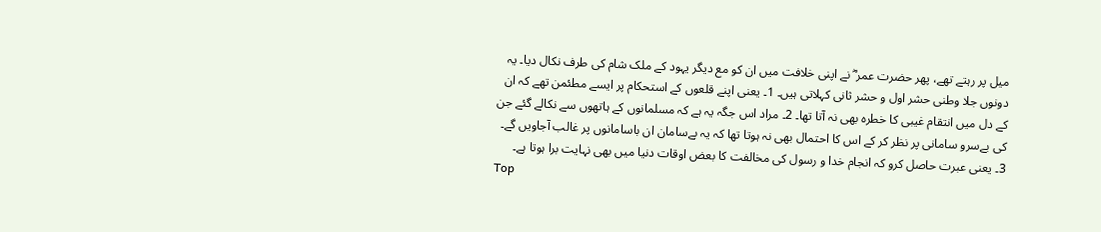میل پر رہتے تھے، پھر حضرت عمر ؓ نے اپنی خلافت میں ان کو مع دیگر یہود کے ملک شام کی طرف نکال دیا۔ یہ دونوں جلا وطنی حشر اول و حشر ثانی کہلاتی ہیں۔ 1۔ یعنی اپنے قلعوں کے استحکام پر ایسے مطئمن تھے کہ ان کے دل میں انتقام غیبی کا خطرہ بھی نہ آتا تھا۔ 2۔ مراد اس جگہ یہ ہے کہ مسلمانوں کے ہاتھوں سے نکالے گئے جن کی بےسرو سامانی پر نظر کر کے اس کا احتمال بھی نہ ہوتا تھا کہ یہ بےسامان ان باسامانوں پر غالب آجاویں گے۔ 3۔ یعنی عبرت حاصل کرو کہ انجام خدا و رسول کی مخالفت کا بعض اوقات دنیا میں بھی نہایت برا ہوتا ہے۔
Top